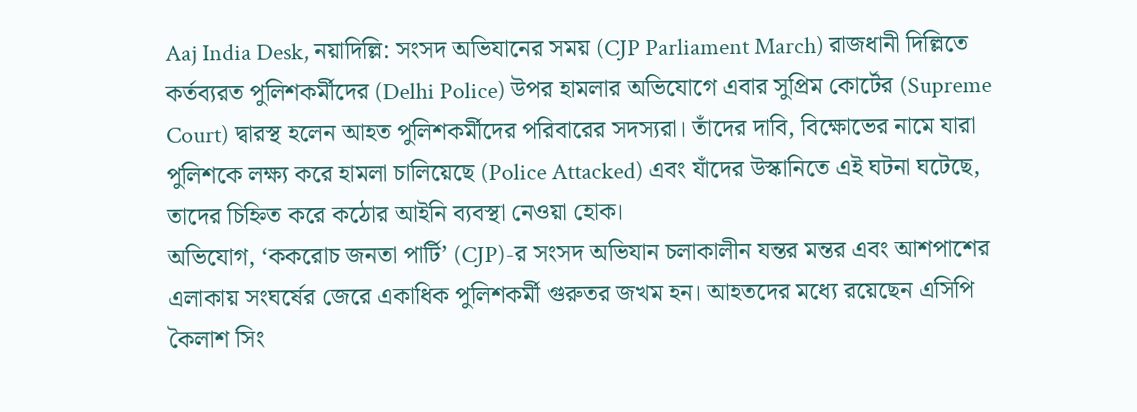Aaj India Desk, নয়াদিল্লি: সংসদ অভিযানের সময় (CJP Parliament March) রাজধানী দিল্লিতে কর্তব্যরত পুলিশকর্মীদের (Delhi Police) উপর হামলার অভিযোগে এবার সুপ্রিম কোর্টের (Supreme Court) দ্বারস্থ হলেন আহত পুলিশকর্মীদের পরিবারের সদস্যরা। তাঁদের দাবি, বিক্ষোভের নামে যারা পুলিশকে লক্ষ্য করে হামলা চালিয়েছে (Police Attacked) এবং যাঁদের উস্কানিতে এই ঘটনা ঘটেছে, তাদের চিহ্নিত করে কঠোর আইনি ব্যবস্থা নেওয়া হোক।
অভিযোগ, ‘ককরোচ জনতা পার্টি’ (CJP)-র সংসদ অভিযান চলাকালীন যন্তর মন্তর এবং আশপাশের এলাকায় সংঘর্ষের জেরে একাধিক পুলিশকর্মী গুরুতর জখম হন। আহতদের মধ্যে রয়েছেন এসিপি কৈলাশ সিং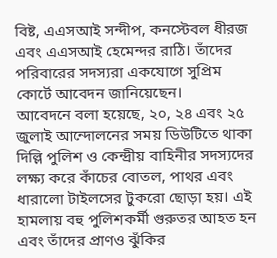বিষ্ট, এএসআই সন্দীপ, কনস্টেবল ধীরজ এবং এএসআই হেমেন্দর রাঠি। তাঁদের পরিবারের সদস্যরা একযোগে সুপ্রিম কোর্টে আবেদন জানিয়েছেন।
আবেদনে বলা হয়েছে, ২০, ২৪ এবং ২৫ জুলাই আন্দোলনের সময় ডিউটিতে থাকা দিল্লি পুলিশ ও কেন্দ্রীয় বাহিনীর সদস্যদের লক্ষ্য করে কাঁচের বোতল, পাথর এবং ধারালো টাইলসের টুকরো ছোড়া হয়। এই হামলায় বহু পুলিশকর্মী গুরুতর আহত হন এবং তাঁদের প্রাণও ঝুঁকির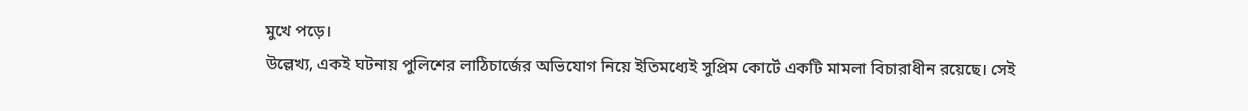মুখে পড়ে।
উল্লেখ্য, একই ঘটনায় পুলিশের লাঠিচার্জের অভিযোগ নিয়ে ইতিমধ্যেই সুপ্রিম কোর্টে একটি মামলা বিচারাধীন রয়েছে। সেই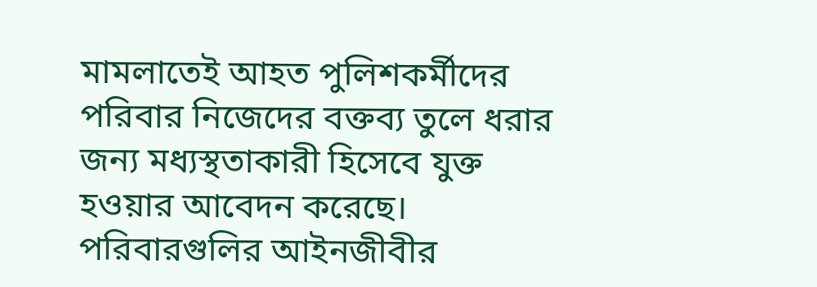মামলাতেই আহত পুলিশকর্মীদের পরিবার নিজেদের বক্তব্য তুলে ধরার জন্য মধ্যস্থতাকারী হিসেবে যুক্ত হওয়ার আবেদন করেছে।
পরিবারগুলির আইনজীবীর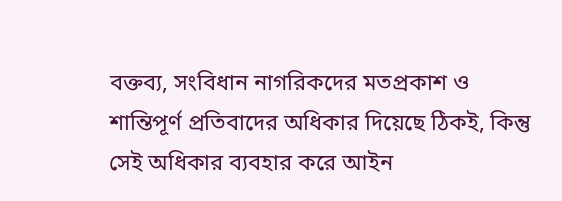বক্তব্য, সংবিধান নাগরিকদের মতপ্রকাশ ও শান্তিপূর্ণ প্রতিবাদের অধিকার দিয়েছে ঠিকই, কিন্তু সেই অধিকার ব্যবহার করে আইন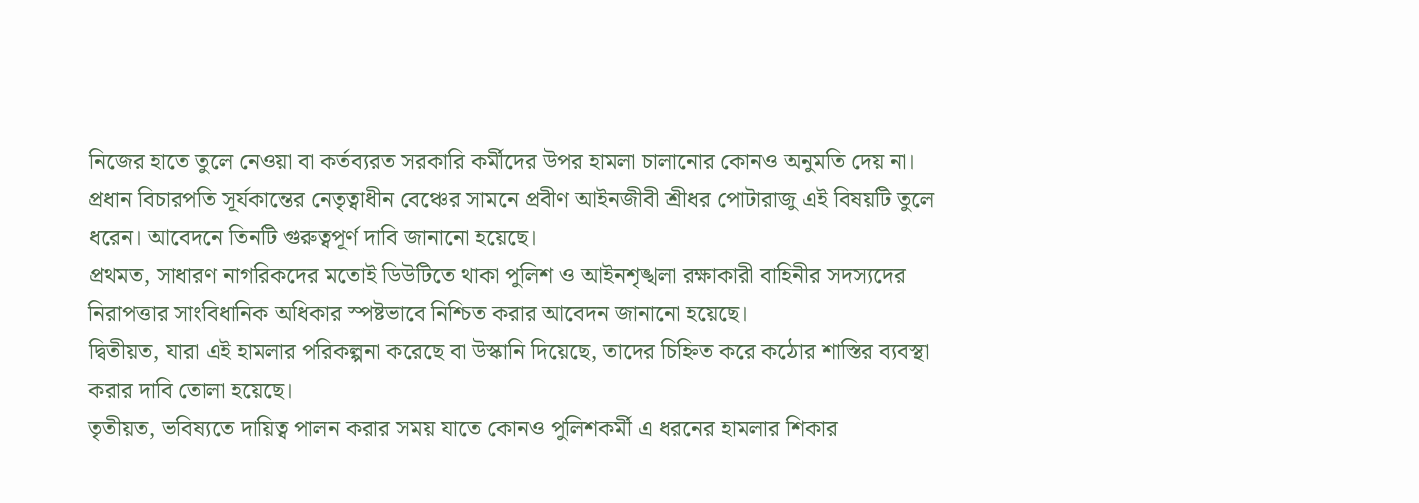নিজের হাতে তুলে নেওয়া বা কর্তব্যরত সরকারি কর্মীদের উপর হামলা চালানোর কোনও অনুমতি দেয় না।
প্রধান বিচারপতি সূর্যকান্তের নেতৃত্বাধীন বেঞ্চের সামনে প্রবীণ আইনজীবী শ্রীধর পোটারাজু এই বিষয়টি তুলে ধরেন। আবেদনে তিনটি গুরুত্বপূর্ণ দাবি জানানো হয়েছে।
প্রথমত, সাধারণ নাগরিকদের মতোই ডিউটিতে থাকা পুলিশ ও আইনশৃঙ্খলা রক্ষাকারী বাহিনীর সদস্যদের নিরাপত্তার সাংবিধানিক অধিকার স্পষ্টভাবে নিশ্চিত করার আবেদন জানানো হয়েছে।
দ্বিতীয়ত, যারা এই হামলার পরিকল্পনা করেছে বা উস্কানি দিয়েছে, তাদের চিহ্নিত করে কঠোর শাস্তির ব্যবস্থা করার দাবি তোলা হয়েছে।
তৃতীয়ত, ভবিষ্যতে দায়িত্ব পালন করার সময় যাতে কোনও পুলিশকর্মী এ ধরনের হামলার শিকার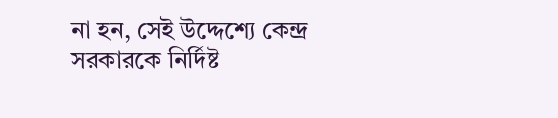না হন, সেই উদ্দেশ্যে কেন্দ্র সরকারকে নির্দিষ্ট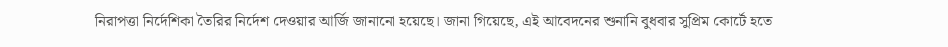নিরাপত্তা নির্দেশিকা তৈরির নির্দেশ দেওয়ার আর্জি জানানো হয়েছে। জানা গিয়েছে, এই আবেদনের শুনানি বুধবার সুপ্রিম কোর্টে হতে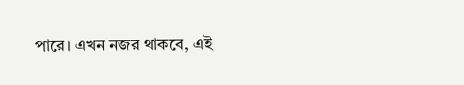পারে। এখন নজর থাকবে, এই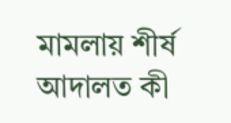মামলায় শীর্ষ আদালত কী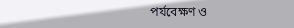পর্যবেক্ষণ ও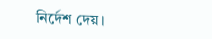নির্দেশ দেয়।